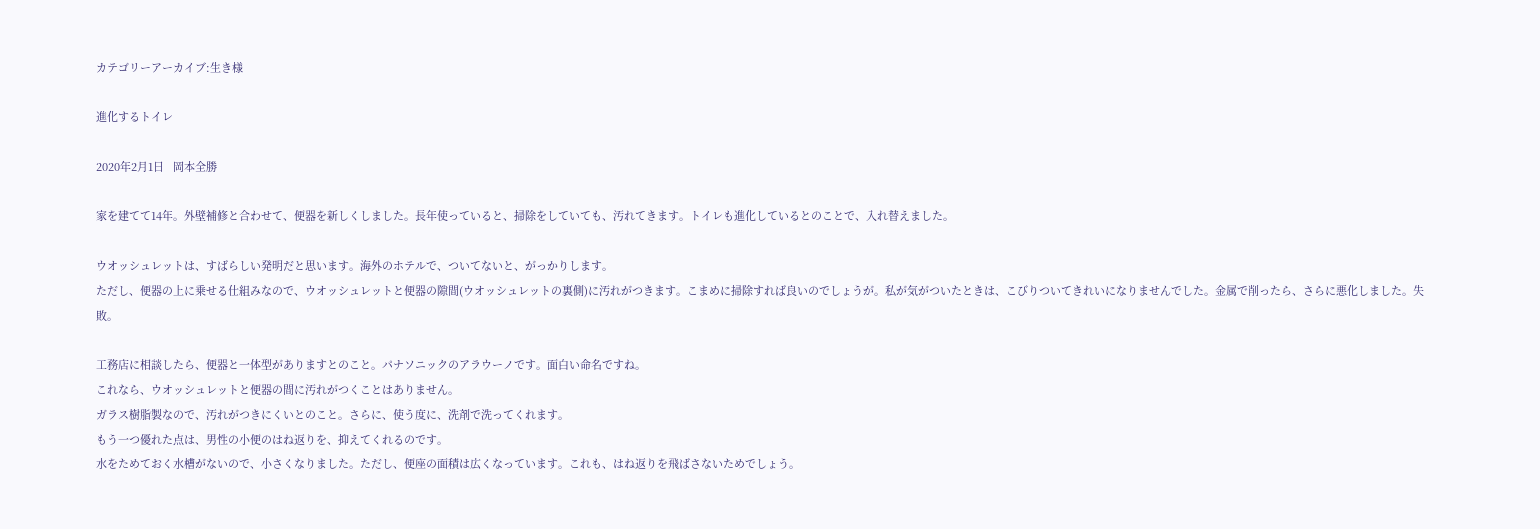カテゴリーアーカイブ:生き様

進化するトイレ

2020年2月1日   岡本全勝

家を建てて14年。外壁補修と合わせて、便器を新しくしました。長年使っていると、掃除をしていても、汚れてきます。トイレも進化しているとのことで、入れ替えました。

ウオッシュレットは、すばらしい発明だと思います。海外のホテルで、ついてないと、がっかりします。
ただし、便器の上に乗せる仕組みなので、ウオッシュレットと便器の隙間(ウオッシュレットの裏側)に汚れがつきます。こまめに掃除すれば良いのでしょうが。私が気がついたときは、こびりついてきれいになりませんでした。金属で削ったら、さらに悪化しました。失敗。

工務店に相談したら、便器と一体型がありますとのこと。パナソニックのアラウーノです。面白い命名ですね。
これなら、ウオッシュレットと便器の間に汚れがつくことはありません。
ガラス樹脂製なので、汚れがつきにくいとのこと。さらに、使う度に、洗剤で洗ってくれます。
もう一つ優れた点は、男性の小便のはね返りを、抑えてくれるのです。
水をためておく水槽がないので、小さくなりました。ただし、便座の面積は広くなっています。これも、はね返りを飛ばさないためでしょう。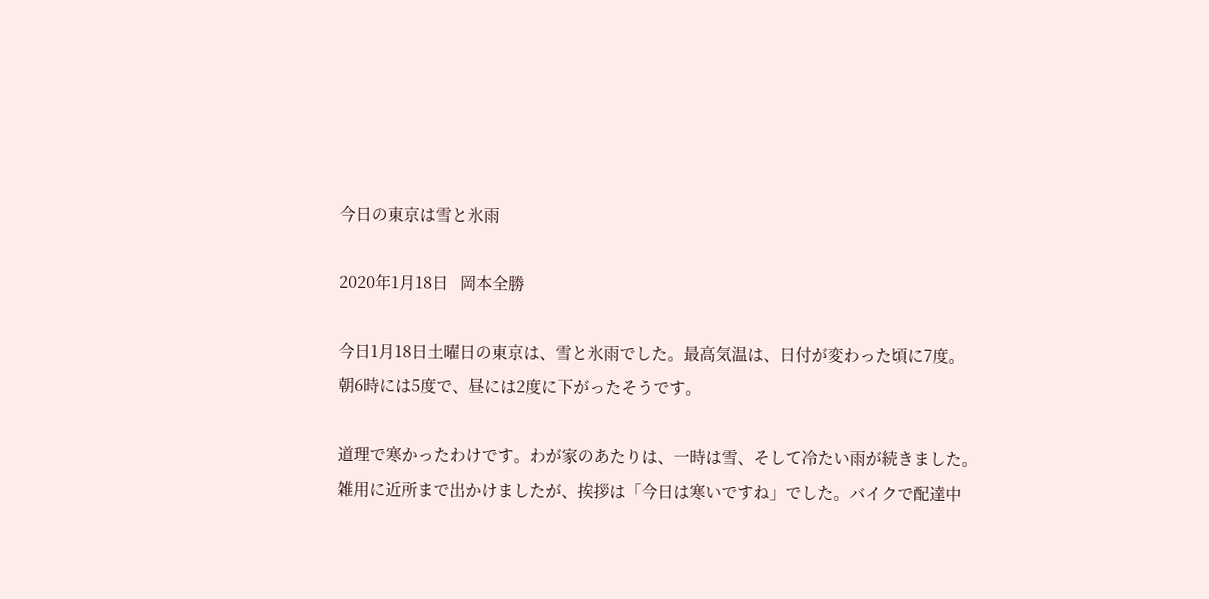今日の東京は雪と氷雨

2020年1月18日   岡本全勝

今日1月18日土曜日の東京は、雪と氷雨でした。最高気温は、日付が変わった頃に7度。朝6時には5度で、昼には2度に下がったそうです。

道理で寒かったわけです。わが家のあたりは、一時は雪、そして冷たい雨が続きました。
雑用に近所まで出かけましたが、挨拶は「今日は寒いですね」でした。バイクで配達中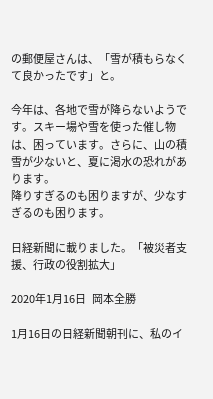の郵便屋さんは、「雪が積もらなくて良かったです」と。

今年は、各地で雪が降らないようです。スキー場や雪を使った催し物は、困っています。さらに、山の積雪が少ないと、夏に渇水の恐れがあります。
降りすぎるのも困りますが、少なすぎるのも困ります。

日経新聞に載りました。「被災者支援、行政の役割拡大」

2020年1月16日   岡本全勝

1月16日の日経新聞朝刊に、私のイ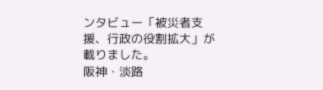ンタビュー「被災者支援、行政の役割拡大」が載りました。
阪神・淡路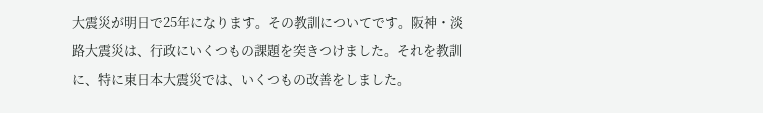大震災が明日で25年になります。その教訓についてです。阪神・淡路大震災は、行政にいくつもの課題を突きつけました。それを教訓に、特に東日本大震災では、いくつもの改善をしました。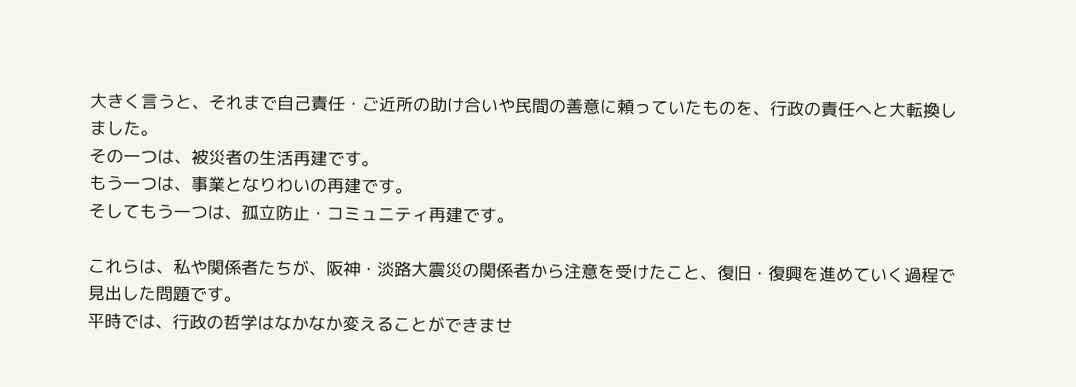大きく言うと、それまで自己責任・ご近所の助け合いや民間の善意に頼っていたものを、行政の責任へと大転換しました。
その一つは、被災者の生活再建です。
もう一つは、事業となりわいの再建です。
そしてもう一つは、孤立防止・コミュニティ再建です。

これらは、私や関係者たちが、阪神・淡路大震災の関係者から注意を受けたこと、復旧・復興を進めていく過程で見出した問題です。
平時では、行政の哲学はなかなか変えることができませ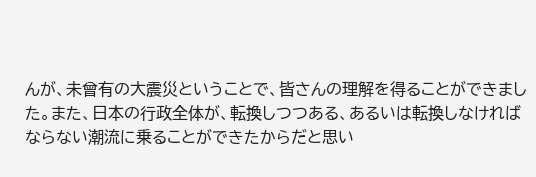んが、未曾有の大震災ということで、皆さんの理解を得ることができました。また、日本の行政全体が、転換しつつある、あるいは転換しなければならない潮流に乗ることができたからだと思い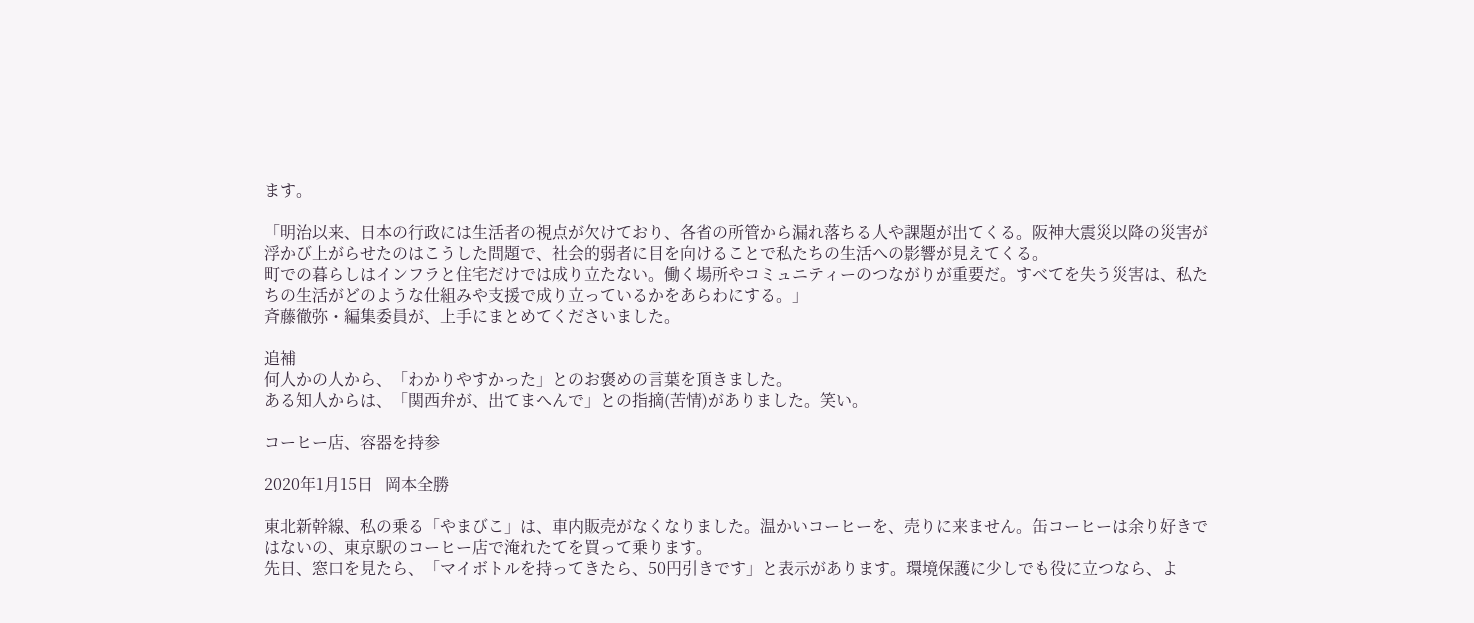ます。

「明治以来、日本の行政には生活者の視点が欠けており、各省の所管から漏れ落ちる人や課題が出てくる。阪神大震災以降の災害が浮かび上がらせたのはこうした問題で、社会的弱者に目を向けることで私たちの生活への影響が見えてくる。
町での暮らしはインフラと住宅だけでは成り立たない。働く場所やコミュニティーのつながりが重要だ。すべてを失う災害は、私たちの生活がどのような仕組みや支援で成り立っているかをあらわにする。」
斉藤徹弥・編集委員が、上手にまとめてくださいました。

追補
何人かの人から、「わかりやすかった」とのお褒めの言葉を頂きました。
ある知人からは、「関西弁が、出てまへんで」との指摘(苦情)がありました。笑い。

コーヒー店、容器を持参

2020年1月15日   岡本全勝

東北新幹線、私の乗る「やまびこ」は、車内販売がなくなりました。温かいコーヒーを、売りに来ません。缶コーヒーは余り好きではないの、東京駅のコーヒー店で淹れたてを買って乗ります。
先日、窓口を見たら、「マイボトルを持ってきたら、50円引きです」と表示があります。環境保護に少しでも役に立つなら、よ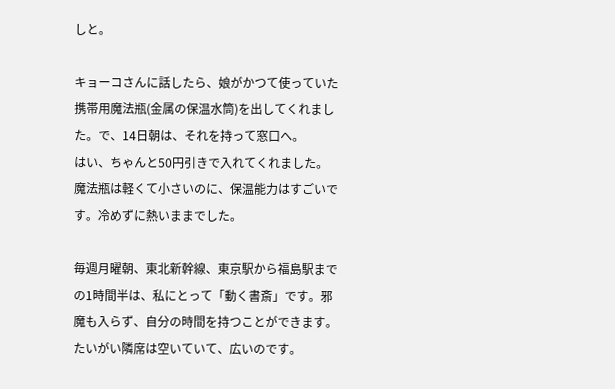しと。

キョーコさんに話したら、娘がかつて使っていた携帯用魔法瓶(金属の保温水筒)を出してくれました。で、14日朝は、それを持って窓口へ。
はい、ちゃんと50円引きで入れてくれました。魔法瓶は軽くて小さいのに、保温能力はすごいです。冷めずに熱いままでした。

毎週月曜朝、東北新幹線、東京駅から福島駅までの1時間半は、私にとって「動く書斎」です。邪魔も入らず、自分の時間を持つことができます。たいがい隣席は空いていて、広いのです。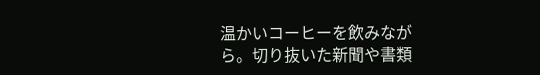温かいコーヒーを飲みながら。切り抜いた新聞や書類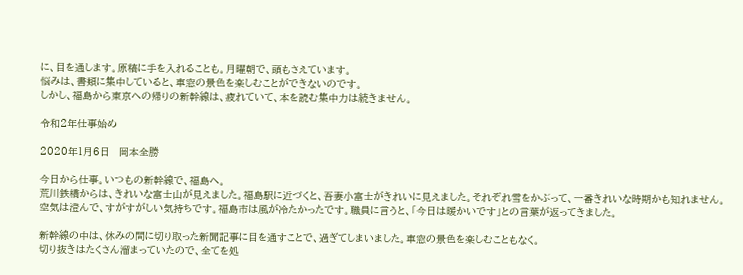に、目を通します。原稿に手を入れることも。月曜朝で、頭もさえています。
悩みは、書類に集中していると、車窓の景色を楽しむことができないのです。
しかし、福島から東京への帰りの新幹線は、疲れていて、本を読む集中力は続きません。

令和2年仕事始め

2020年1月6日   岡本全勝

今日から仕事。いつもの新幹線で、福島へ。
荒川鉄橋からは、きれいな富士山が見えました。福島駅に近づくと、吾妻小富士がきれいに見えました。それぞれ雪をかぶって、一番きれいな時期かも知れません。
空気は澄んで、すがすがしい気持ちです。福島市は風が冷たかったです。職員に言うと、「今日は暖かいです」との言葉が返ってきました。

新幹線の中は、休みの間に切り取った新聞記事に目を通すことで、過ぎてしまいました。車窓の景色を楽しむこともなく。
切り抜きはたくさん溜まっていたので、全てを処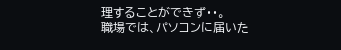理することができず・・。
職場では、パソコンに届いた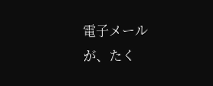電子メールが、たく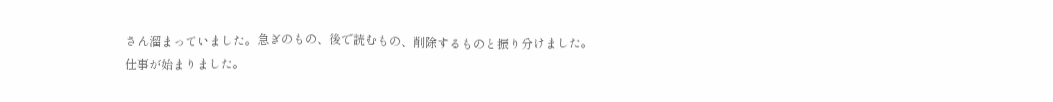さん溜まっていました。急ぎのもの、後で読むもの、削除するものと振り分けました。
仕事が始まりました。